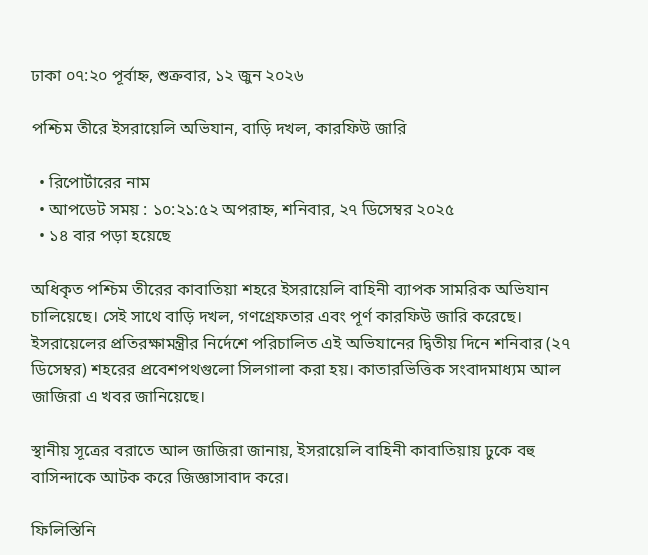ঢাকা ০৭:২০ পূর্বাহ্ন, শুক্রবার, ১২ জুন ২০২৬

পশ্চিম তীরে ইসরায়েলি অভিযান, বাড়ি দখল, কারফিউ জারি

  • রিপোর্টারের নাম
  • আপডেট সময় : ১০:২১:৫২ অপরাহ্ন, শনিবার, ২৭ ডিসেম্বর ২০২৫
  • ১৪ বার পড়া হয়েছে

অধিকৃত পশ্চিম তীরের কাবাতিয়া শহরে ইসরায়েলি বাহিনী ব্যাপক সামরিক অভিযান চালিয়েছে। সেই সাথে বাড়ি দখল, গণগ্রেফতার এবং পূর্ণ কারফিউ জারি করেছে। ইসরায়েলের প্রতিরক্ষামন্ত্রীর নির্দেশে পরিচালিত এই অভিযানের দ্বিতীয় দিনে শনিবার (২৭ ডিসেম্বর) শহরের প্রবেশপথগুলো সিলগালা করা হয়। কাতারভিত্তিক সংবাদমাধ্যম আল জাজিরা এ খবর জানিয়েছে।

স্থানীয় সূত্রের বরাতে আল জাজিরা জানায়, ইসরায়েলি বাহিনী কাবাতিয়ায় ঢুকে বহু বাসিন্দাকে আটক করে জিজ্ঞাসাবাদ করে।

ফিলিস্তিনি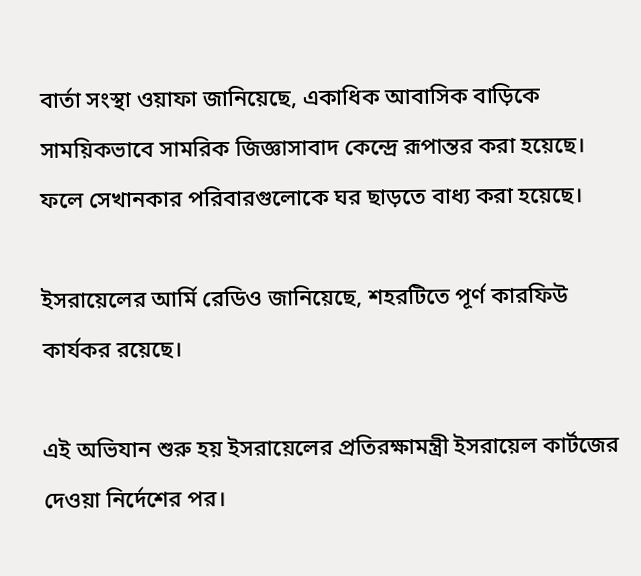বার্তা সংস্থা ওয়াফা জানিয়েছে, একাধিক আবাসিক বাড়িকে সাময়িকভাবে সামরিক জিজ্ঞাসাবাদ কেন্দ্রে রূপান্তর করা হয়েছে। ফলে সেখানকার পরিবারগুলোকে ঘর ছাড়তে বাধ্য করা হয়েছে।

ইসরায়েলের আর্মি রেডিও জানিয়েছে, শহরটিতে পূর্ণ কারফিউ কার্যকর রয়েছে।

এই অভিযান শুরু হয় ইসরায়েলের প্রতিরক্ষামন্ত্রী ইসরায়েল কার্টজের দেওয়া নির্দেশের পর।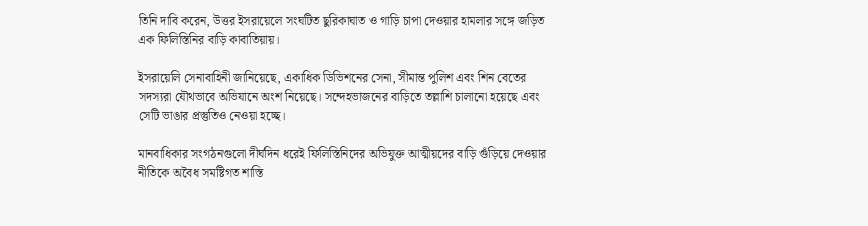তিনি দাবি করেন, উত্তর ইসরায়েলে সংঘটিত ছুরিকাঘাত ও গাড়ি চাপা দেওয়ার হামলার সঙ্গে জড়িত এক ফিলিস্তিনির বাড়ি কাবাতিয়ায়।

ইসরায়েলি সেনাবাহিনী জানিয়েছে, একাধিক ডিভিশনের সেনা, সীমান্ত পুলিশ এবং শিন বেতের সদস্যরা যৌথভাবে অভিযানে অংশ নিয়েছে। সন্দেহভাজনের বাড়িতে তল্লাশি চালানো হয়েছে এবং সেটি ভাঙার প্রস্তুতিও নেওয়া হচ্ছে।

মানবাধিকার সংগঠনগুলো দীর্ঘদিন ধরেই ফিলিস্তিনিদের অভিযুক্ত আত্মীয়দের বাড়ি গুঁড়িয়ে দেওয়ার নীতিকে অবৈধ সমষ্টিগত শাস্তি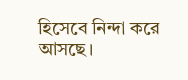হিসেবে নিন্দা করে আসছে।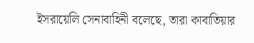ইসরায়েলি সেনাবাহিনী বলেছে, তারা কাবাতিয়ার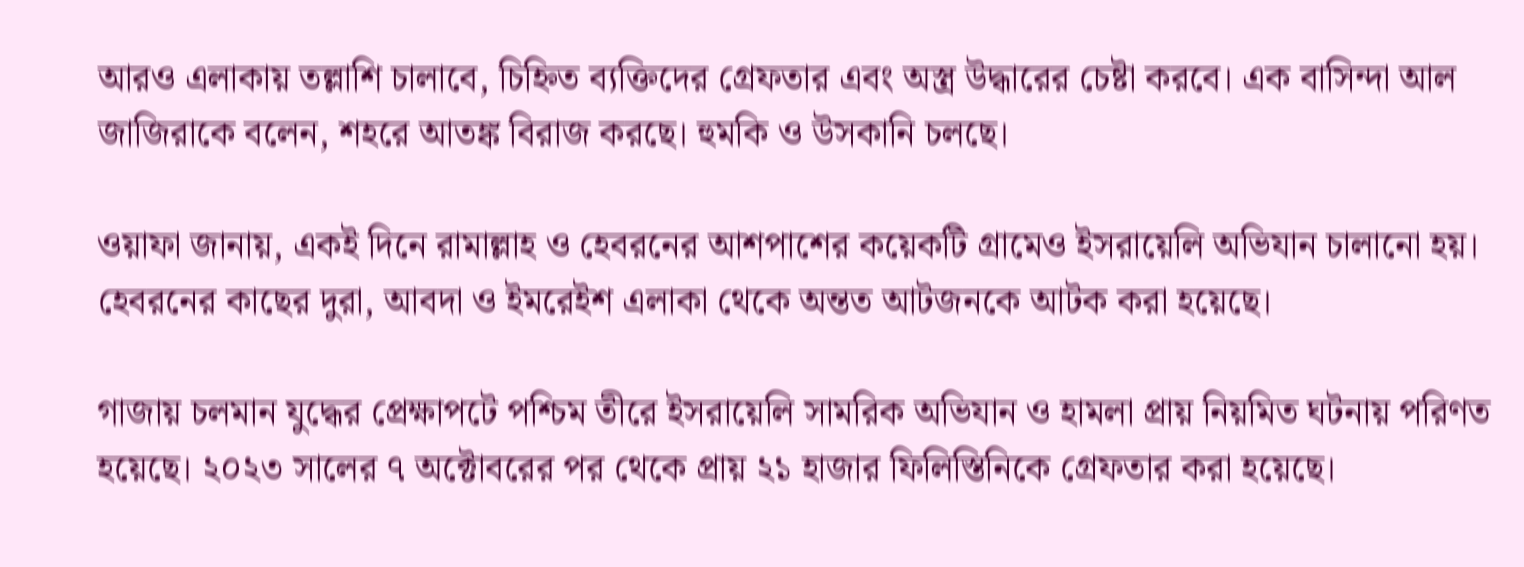আরও এলাকায় তল্লাশি চালাবে, চিহ্নিত ব্যক্তিদের গ্রেফতার এবং অস্ত্র উদ্ধারের চেষ্টা করবে। এক বাসিন্দা আল জাজিরাকে বলেন, শহরে আতঙ্ক বিরাজ করছে। হুমকি ও উসকানি চলছে।

ওয়াফা জানায়, একই দিনে রামাল্লাহ ও হেবরনের আশপাশের কয়েকটি গ্রামেও ইসরায়েলি অভিযান চালানো হয়। হেবরনের কাছের দুরা, আবদা ও ইমরেইশ এলাকা থেকে অন্তত আটজনকে আটক করা হয়েছে।

গাজায় চলমান যুদ্ধের প্রেক্ষাপটে পশ্চিম তীরে ইসরায়েলি সামরিক অভিযান ও হামলা প্রায় নিয়মিত ঘটনায় পরিণত হয়েছে। ২০২৩ সালের ৭ অক্টোবরের পর থেকে প্রায় ২১ হাজার ফিলিস্তিনিকে গ্রেফতার করা হয়েছে।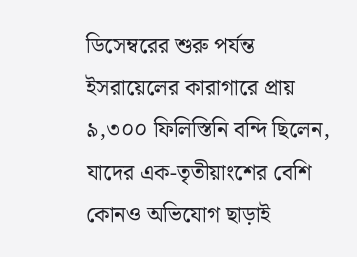ডিসেম্বরের শুরু পর্যন্ত ইসরায়েলের কারাগারে প্রায় ৯,৩০০ ফিলিস্তিনি বন্দি ছিলেন, যাদের এক-তৃতীয়াংশের বেশি কোনও অভিযোগ ছাড়াই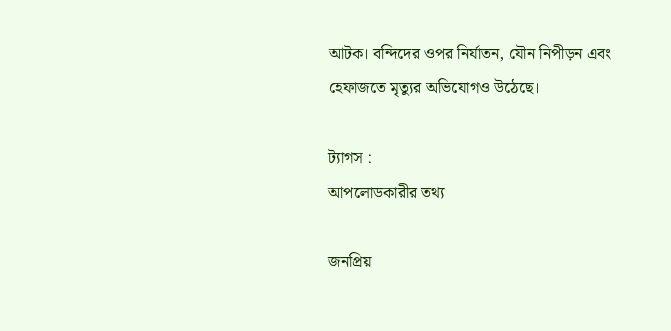আটক। বন্দিদের ওপর নির্যাতন, যৌন নিপীড়ন এবং হেফাজতে মৃত্যুর অভিযোগও উঠেছে।

ট্যাগস :
আপলোডকারীর তথ্য

জনপ্রিয়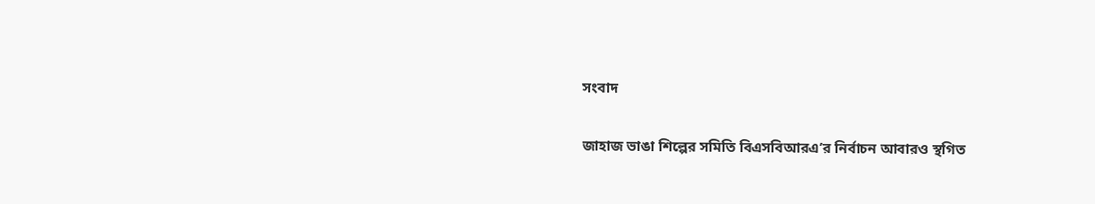সংবাদ

জাহাজ ভাঙা শিল্পের সমিতি বিএসবিআরএ’র নির্বাচন আবারও স্থগিত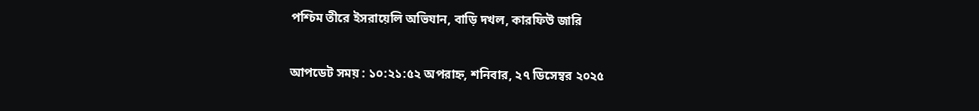পশ্চিম তীরে ইসরায়েলি অভিযান, বাড়ি দখল, কারফিউ জারি

আপডেট সময় : ১০:২১:৫২ অপরাহ্ন, শনিবার, ২৭ ডিসেম্বর ২০২৫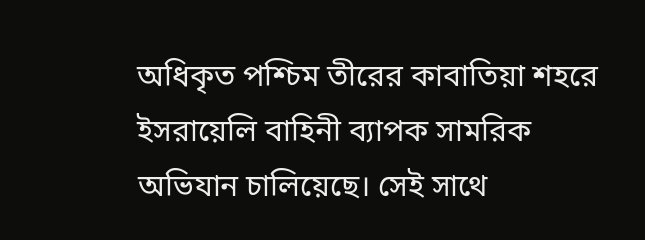অধিকৃত পশ্চিম তীরের কাবাতিয়া শহরে ইসরায়েলি বাহিনী ব্যাপক সামরিক অভিযান চালিয়েছে। সেই সাথে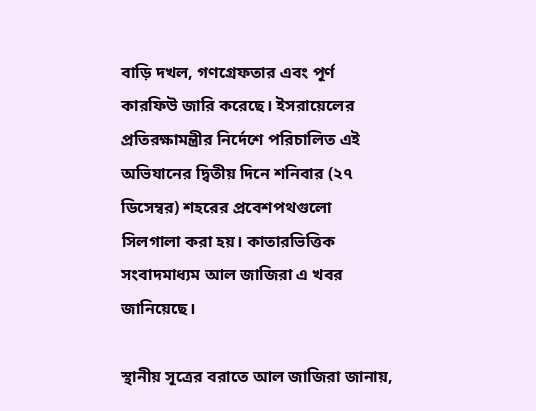বাড়ি দখল, গণগ্রেফতার এবং পূর্ণ কারফিউ জারি করেছে। ইসরায়েলের প্রতিরক্ষামন্ত্রীর নির্দেশে পরিচালিত এই অভিযানের দ্বিতীয় দিনে শনিবার (২৭ ডিসেম্বর) শহরের প্রবেশপথগুলো সিলগালা করা হয়। কাতারভিত্তিক সংবাদমাধ্যম আল জাজিরা এ খবর জানিয়েছে।

স্থানীয় সূত্রের বরাতে আল জাজিরা জানায়,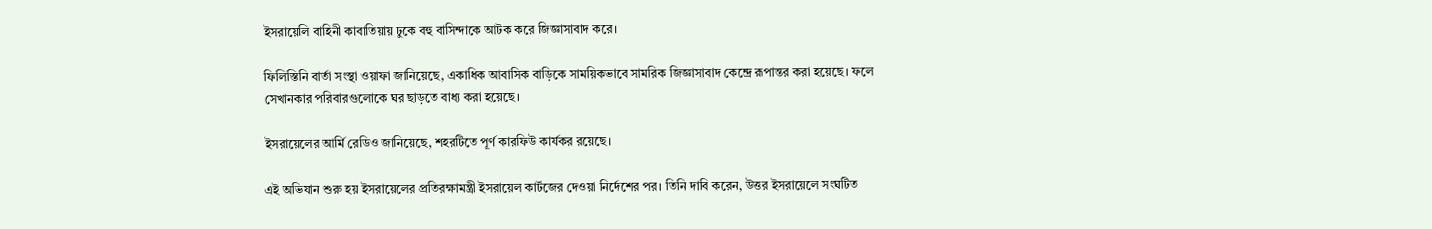ইসরায়েলি বাহিনী কাবাতিয়ায় ঢুকে বহু বাসিন্দাকে আটক করে জিজ্ঞাসাবাদ করে।

ফিলিস্তিনি বার্তা সংস্থা ওয়াফা জানিয়েছে, একাধিক আবাসিক বাড়িকে সাময়িকভাবে সামরিক জিজ্ঞাসাবাদ কেন্দ্রে রূপান্তর করা হয়েছে। ফলে সেখানকার পরিবারগুলোকে ঘর ছাড়তে বাধ্য করা হয়েছে।

ইসরায়েলের আর্মি রেডিও জানিয়েছে, শহরটিতে পূর্ণ কারফিউ কার্যকর রয়েছে।

এই অভিযান শুরু হয় ইসরায়েলের প্রতিরক্ষামন্ত্রী ইসরায়েল কার্টজের দেওয়া নির্দেশের পর। তিনি দাবি করেন, উত্তর ইসরায়েলে সংঘটিত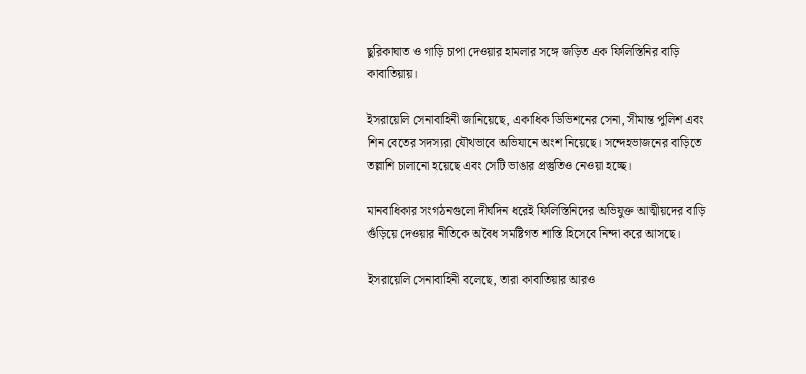ছুরিকাঘাত ও গাড়ি চাপা দেওয়ার হামলার সঙ্গে জড়িত এক ফিলিস্তিনির বাড়ি কাবাতিয়ায়।

ইসরায়েলি সেনাবাহিনী জানিয়েছে, একাধিক ডিভিশনের সেনা, সীমান্ত পুলিশ এবং শিন বেতের সদস্যরা যৌথভাবে অভিযানে অংশ নিয়েছে। সন্দেহভাজনের বাড়িতে তল্লাশি চালানো হয়েছে এবং সেটি ভাঙার প্রস্তুতিও নেওয়া হচ্ছে।

মানবাধিকার সংগঠনগুলো দীর্ঘদিন ধরেই ফিলিস্তিনিদের অভিযুক্ত আত্মীয়দের বাড়ি গুঁড়িয়ে দেওয়ার নীতিকে অবৈধ সমষ্টিগত শাস্তি হিসেবে নিন্দা করে আসছে।

ইসরায়েলি সেনাবাহিনী বলেছে, তারা কাবাতিয়ার আরও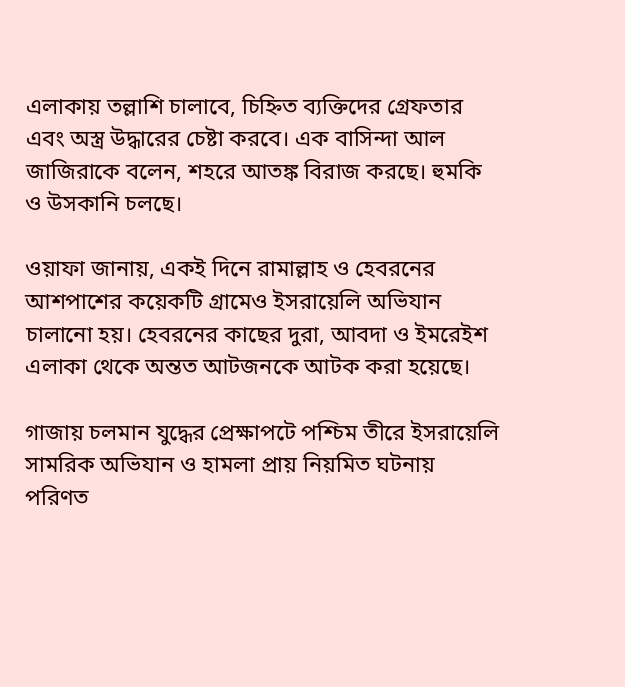এলাকায় তল্লাশি চালাবে, চিহ্নিত ব্যক্তিদের গ্রেফতার এবং অস্ত্র উদ্ধারের চেষ্টা করবে। এক বাসিন্দা আল জাজিরাকে বলেন, শহরে আতঙ্ক বিরাজ করছে। হুমকি ও উসকানি চলছে।

ওয়াফা জানায়, একই দিনে রামাল্লাহ ও হেবরনের আশপাশের কয়েকটি গ্রামেও ইসরায়েলি অভিযান চালানো হয়। হেবরনের কাছের দুরা, আবদা ও ইমরেইশ এলাকা থেকে অন্তত আটজনকে আটক করা হয়েছে।

গাজায় চলমান যুদ্ধের প্রেক্ষাপটে পশ্চিম তীরে ইসরায়েলি সামরিক অভিযান ও হামলা প্রায় নিয়মিত ঘটনায় পরিণত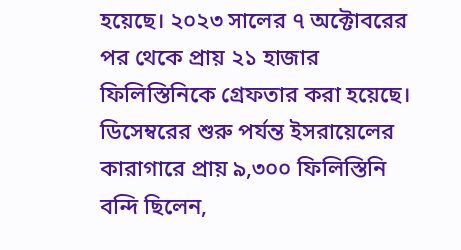হয়েছে। ২০২৩ সালের ৭ অক্টোবরের পর থেকে প্রায় ২১ হাজার ফিলিস্তিনিকে গ্রেফতার করা হয়েছে। ডিসেম্বরের শুরু পর্যন্ত ইসরায়েলের কারাগারে প্রায় ৯,৩০০ ফিলিস্তিনি বন্দি ছিলেন,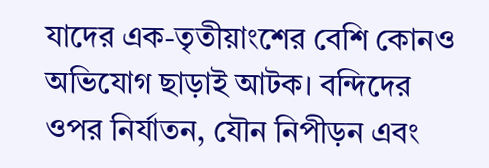যাদের এক-তৃতীয়াংশের বেশি কোনও অভিযোগ ছাড়াই আটক। বন্দিদের ওপর নির্যাতন, যৌন নিপীড়ন এবং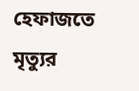হেফাজতে মৃত্যুর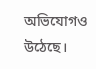অভিযোগও উঠেছে।